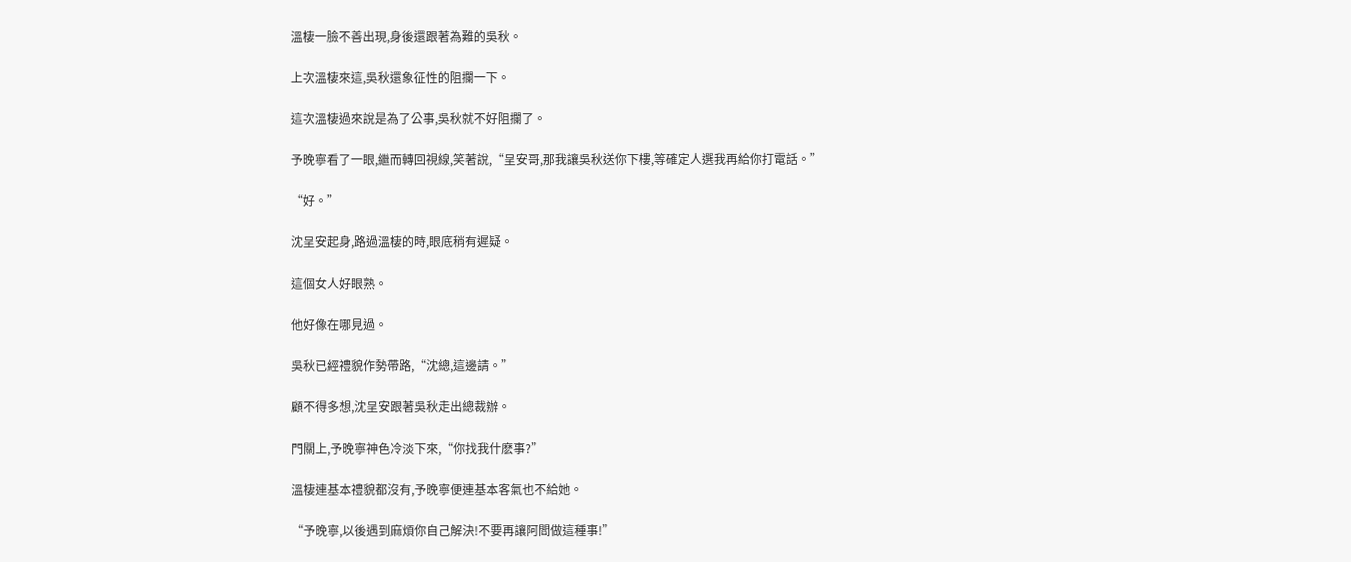溫棲一臉不善出現,身後還跟著為難的吳秋。

上次溫棲來這,吳秋還象征性的阻攔一下。

這次溫棲過來說是為了公事,吳秋就不好阻攔了。

予晚寧看了一眼,繼而轉回視線,笑著說,“呈安哥,那我讓吳秋送你下樓,等確定人選我再給你打電話。”

“好。”

沈呈安起身,路過溫棲的時,眼底稍有遲疑。

這個女人好眼熟。

他好像在哪見過。

吳秋已經禮貌作勢帶路,“沈總,這邊請。”

顧不得多想,沈呈安跟著吳秋走出總裁辦。

門關上,予晚寧神色冷淡下來,“你找我什麽事?”

溫棲連基本禮貌都沒有,予晚寧便連基本客氣也不給她。

“予晚寧,以後遇到麻煩你自己解決!不要再讓阿閻做這種事!”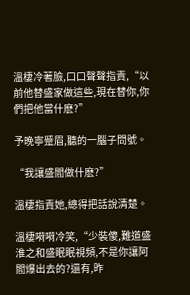溫棲冷著臉,口口聲聲指責,“以前他替盛家做這些,現在替你,你們把他當什麽?”

予晚寧蹙眉,聽的一腦子問號。

“我讓盛閻做什麽?”

溫棲指責她,總得把話說清楚。

溫棲嗬嗬冷笑,“少裝傻,難道盛淮之和盛眠眠視頻,不是你讓阿閻爆出去的?還有,昨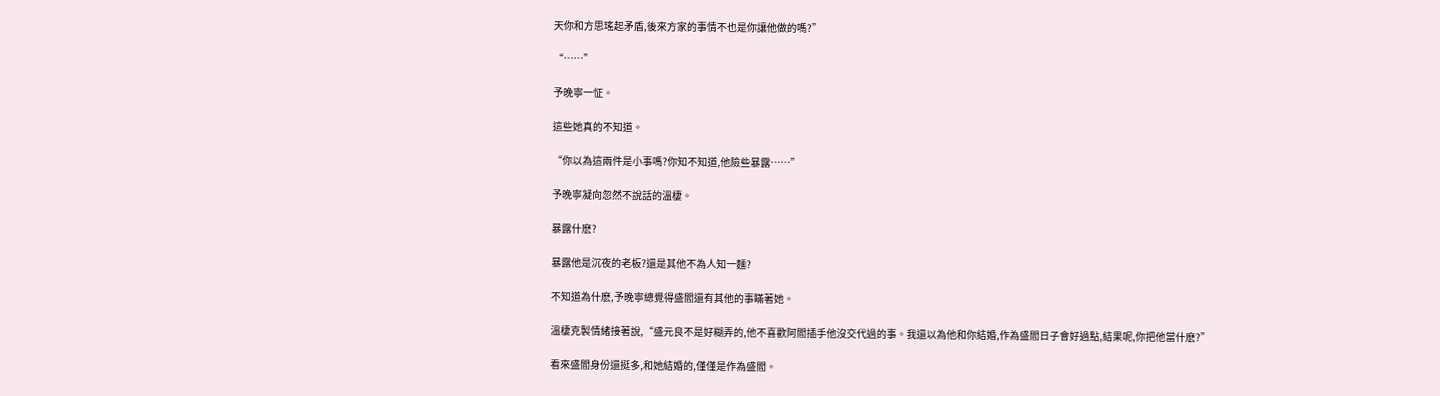天你和方思瑤起矛盾,後來方家的事情不也是你讓他做的嗎?”

“……”

予晚寧一怔。

這些她真的不知道。

“你以為這兩件是小事嗎?你知不知道,他險些暴露……”

予晚寧凝向忽然不說話的溫棲。

暴露什麽?

暴露他是沉夜的老板?還是其他不為人知一麵?

不知道為什麽,予晚寧總覺得盛閻還有其他的事瞞著她。

溫棲克製情緒接著說,“盛元良不是好糊弄的,他不喜歡阿閻插手他沒交代過的事。我還以為他和你結婚,作為盛閻日子會好過點,結果呢,你把他當什麽?”

看來盛閻身份還挺多,和她結婚的,僅僅是作為盛閻。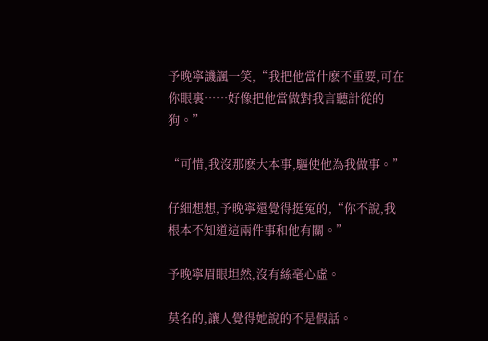予晚寧譏諷一笑,“我把他當什麽不重要,可在你眼裏……好像把他當做對我言聽計從的狗。”

“可惜,我沒那麽大本事,驅使他為我做事。”

仔細想想,予晚寧還覺得挺冤的,“你不說,我根本不知道這兩件事和他有關。”

予晚寧眉眼坦然,沒有絲毫心虛。

莫名的,讓人覺得她說的不是假話。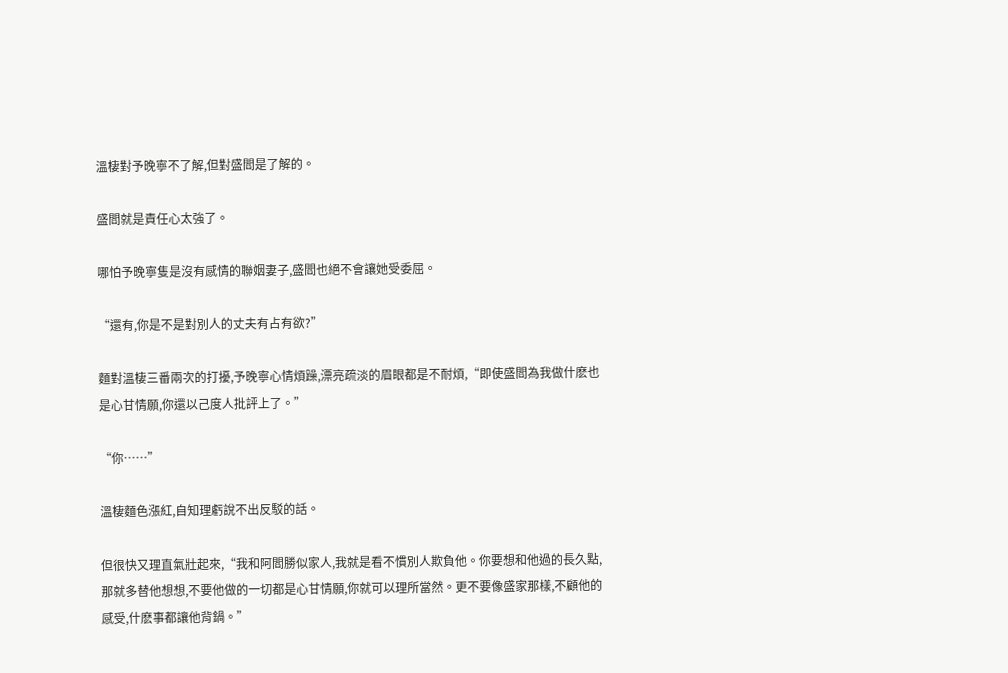溫棲對予晚寧不了解,但對盛閻是了解的。

盛閻就是責任心太強了。

哪怕予晚寧隻是沒有感情的聯姻妻子,盛閻也絕不會讓她受委屈。

“還有,你是不是對別人的丈夫有占有欲?”

麵對溫棲三番兩次的打擾,予晚寧心情煩躁,漂亮疏淡的眉眼都是不耐煩,“即使盛閻為我做什麽也是心甘情願,你還以己度人批評上了。”

“你……”

溫棲麵色漲紅,自知理虧說不出反駁的話。

但很快又理直氣壯起來,“我和阿閻勝似家人,我就是看不慣別人欺負他。你要想和他過的長久點,那就多替他想想,不要他做的一切都是心甘情願,你就可以理所當然。更不要像盛家那樣,不顧他的感受,什麽事都讓他背鍋。”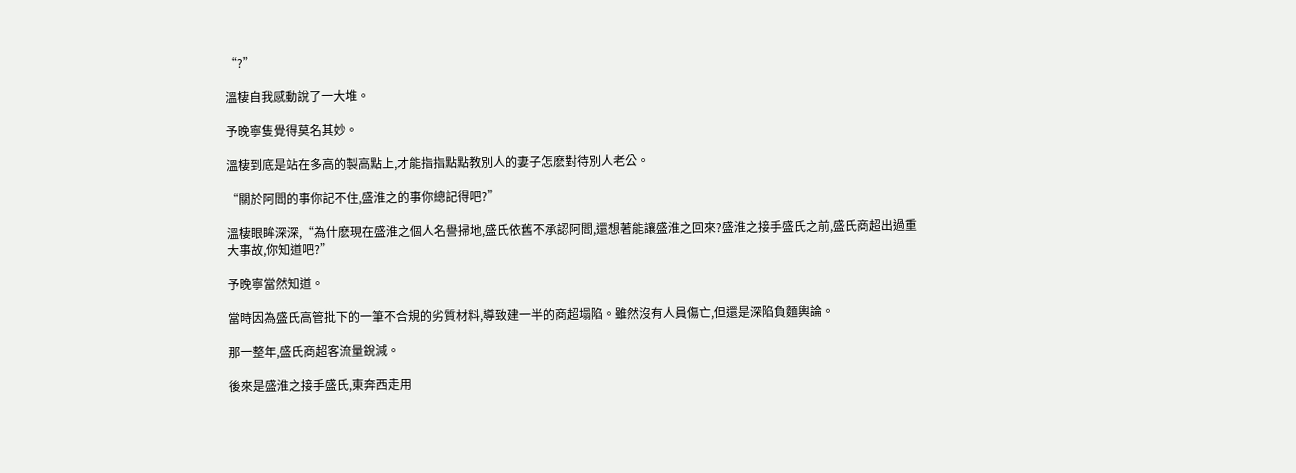“?”

溫棲自我感動說了一大堆。

予晚寧隻覺得莫名其妙。

溫棲到底是站在多高的製高點上,才能指指點點教別人的妻子怎麽對待別人老公。

“關於阿閻的事你記不住,盛淮之的事你總記得吧?”

溫棲眼眸深深,“為什麽現在盛淮之個人名譽掃地,盛氏依舊不承認阿閻,還想著能讓盛淮之回來?盛淮之接手盛氏之前,盛氏商超出過重大事故,你知道吧?”

予晚寧當然知道。

當時因為盛氏高管批下的一筆不合規的劣質材料,導致建一半的商超塌陷。雖然沒有人員傷亡,但還是深陷負麵輿論。

那一整年,盛氏商超客流量銳減。

後來是盛淮之接手盛氏,東奔西走用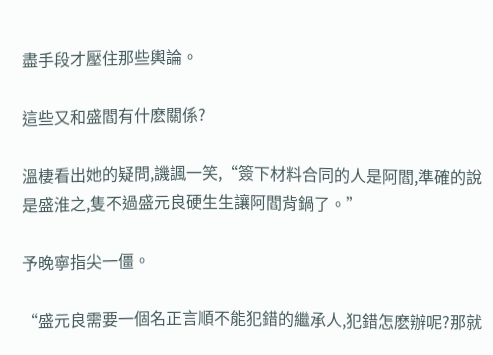盡手段才壓住那些輿論。

這些又和盛閻有什麽關係?

溫棲看出她的疑問,譏諷一笑,“簽下材料合同的人是阿閻,準確的說是盛淮之,隻不過盛元良硬生生讓阿閻背鍋了。”

予晚寧指尖一僵。

“盛元良需要一個名正言順不能犯錯的繼承人,犯錯怎麽辦呢?那就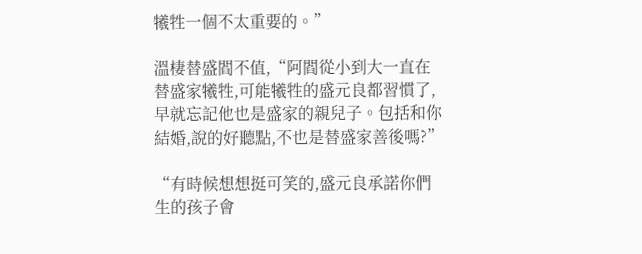犧牲一個不太重要的。”

溫棲替盛閻不值,“阿閻從小到大一直在替盛家犧牲,可能犧牲的盛元良都習慣了,早就忘記他也是盛家的親兒子。包括和你結婚,說的好聽點,不也是替盛家善後嗎?”

“有時候想想挺可笑的,盛元良承諾你們生的孩子會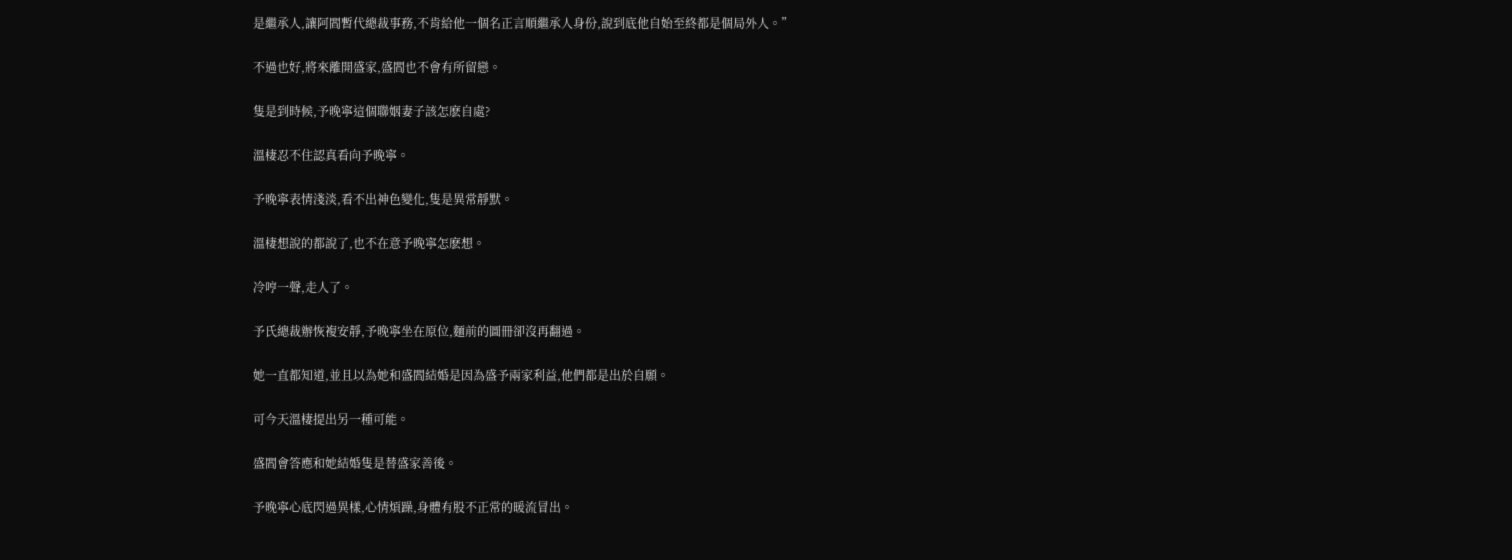是繼承人,讓阿閻暫代總裁事務,不肯給他一個名正言順繼承人身份,說到底他自始至終都是個局外人。”

不過也好,將來離開盛家,盛閻也不會有所留戀。

隻是到時候,予晚寧這個聯姻妻子該怎麽自處?

溫棲忍不住認真看向予晚寧。

予晚寧表情淺淡,看不出神色變化,隻是異常靜默。

溫棲想說的都說了,也不在意予晚寧怎麽想。

冷哼一聲,走人了。

予氏總裁辦恢複安靜,予晚寧坐在原位,麵前的圖冊卻沒再翻過。

她一直都知道,並且以為她和盛閻結婚是因為盛予兩家利益,他們都是出於自願。

可今天溫棲提出另一種可能。

盛閻會答應和她結婚隻是替盛家善後。

予晚寧心底閃過異樣,心情煩躁,身體有股不正常的暖流冒出。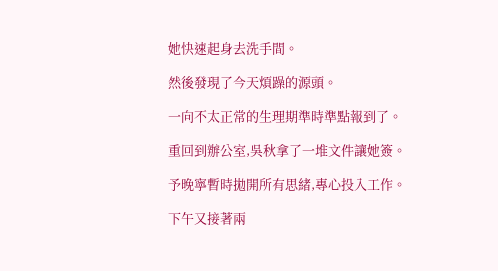她快速起身去洗手間。

然後發現了今天煩躁的源頭。

一向不太正常的生理期準時準點報到了。

重回到辦公室,吳秋拿了一堆文件讓她簽。

予晚寧暫時拋開所有思緒,專心投入工作。

下午又接著兩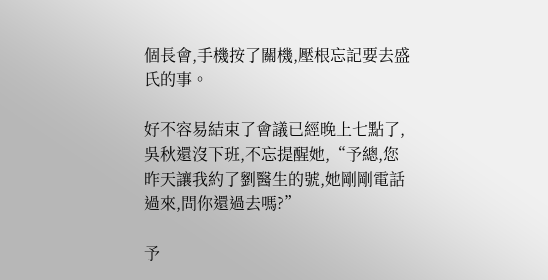個長會,手機按了關機,壓根忘記要去盛氏的事。

好不容易結束了會議已經晚上七點了,吳秋還沒下班,不忘提醒她,“予總,您昨天讓我約了劉醫生的號,她剛剛電話過來,問你還過去嗎?”

予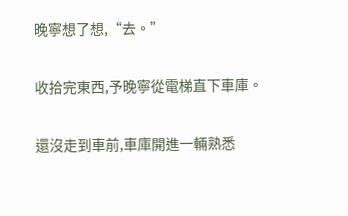晚寧想了想,“去。”

收拾完東西,予晚寧從電梯直下車庫。

還沒走到車前,車庫開進一輛熟悉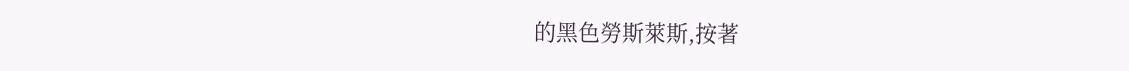的黑色勞斯萊斯,按著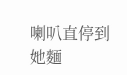喇叭直停到她麵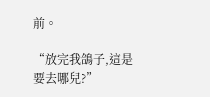前。

“放完我鴿子,這是要去哪兒?”